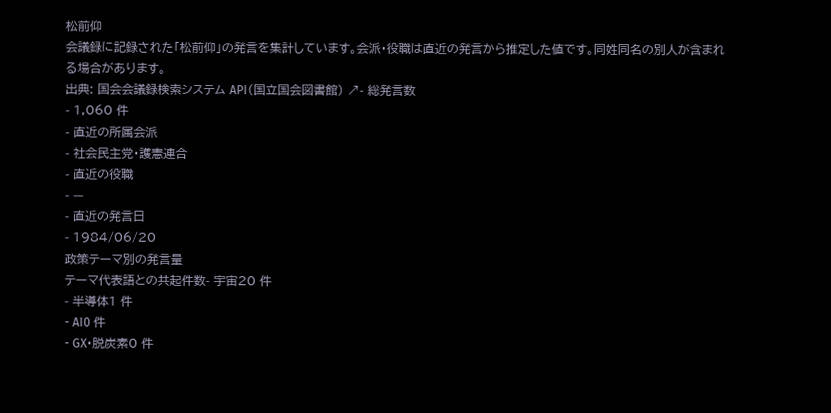松前仰
会議録に記録された「松前仰」の発言を集計しています。会派・役職は直近の発言から推定した値です。同姓同名の別人が含まれる場合があります。
出典: 国会会議録検索システム API(国立国会図書館) ↗- 総発言数
- 1,060 件
- 直近の所属会派
- 社会民主党・護憲連合
- 直近の役職
- —
- 直近の発言日
- 1984/06/20
政策テーマ別の発言量
テーマ代表語との共起件数- 宇宙20 件
- 半導体1 件
- AI0 件
- GX・脱炭素0 件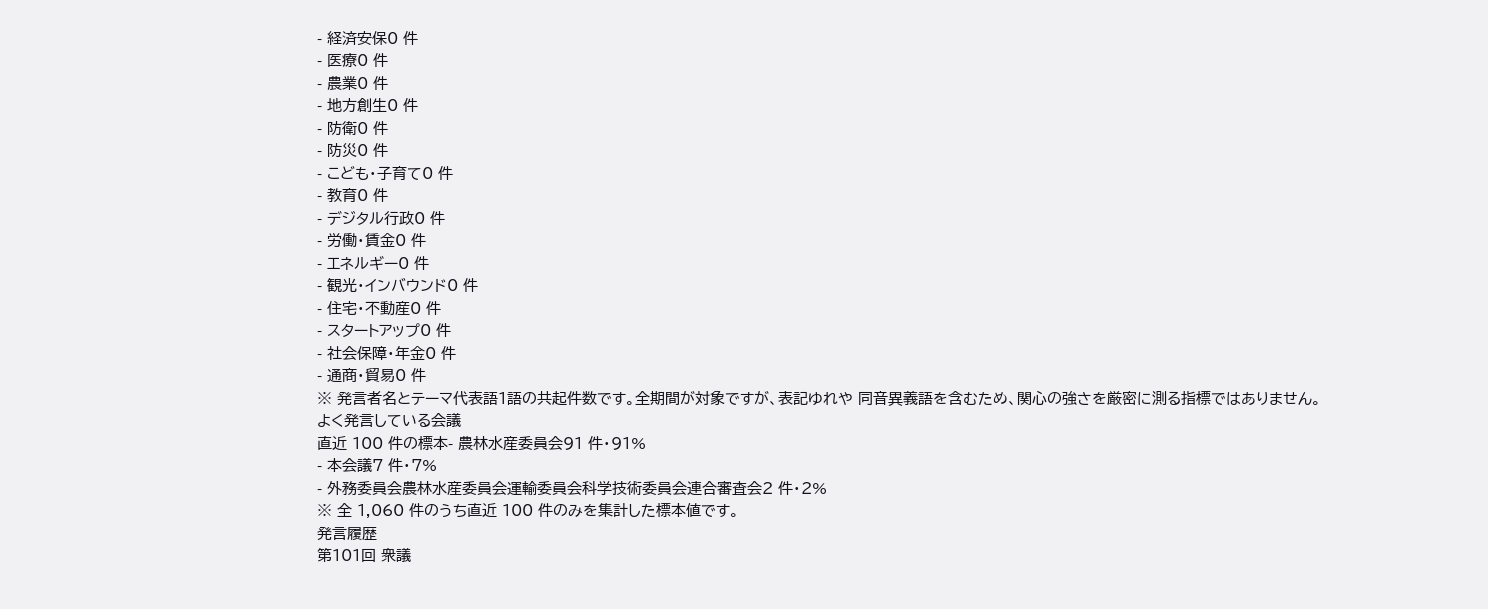- 経済安保0 件
- 医療0 件
- 農業0 件
- 地方創生0 件
- 防衛0 件
- 防災0 件
- こども・子育て0 件
- 教育0 件
- デジタル行政0 件
- 労働・賃金0 件
- エネルギー0 件
- 観光・インバウンド0 件
- 住宅・不動産0 件
- スタートアップ0 件
- 社会保障・年金0 件
- 通商・貿易0 件
※ 発言者名とテーマ代表語1語の共起件数です。全期間が対象ですが、表記ゆれや 同音異義語を含むため、関心の強さを厳密に測る指標ではありません。
よく発言している会議
直近 100 件の標本- 農林水産委員会91 件・91%
- 本会議7 件・7%
- 外務委員会農林水産委員会運輸委員会科学技術委員会連合審査会2 件・2%
※ 全 1,060 件のうち直近 100 件のみを集計した標本値です。
発言履歴
第101回 衆議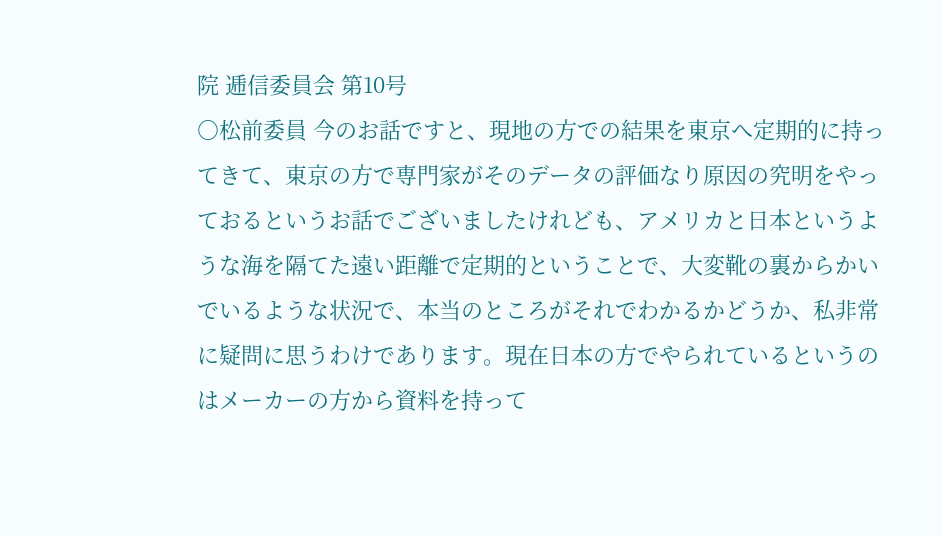院 逓信委員会 第10号
○松前委員 今のお話ですと、現地の方での結果を東京へ定期的に持ってきて、東京の方で専門家がそのデータの評価なり原因の究明をやっておるというお話でございましたけれども、アメリカと日本というような海を隔てた遠い距離で定期的ということで、大変靴の裏からかいでいるような状況で、本当のところがそれでわかるかどうか、私非常に疑問に思うわけであります。現在日本の方でやられているというのはメーカーの方から資料を持って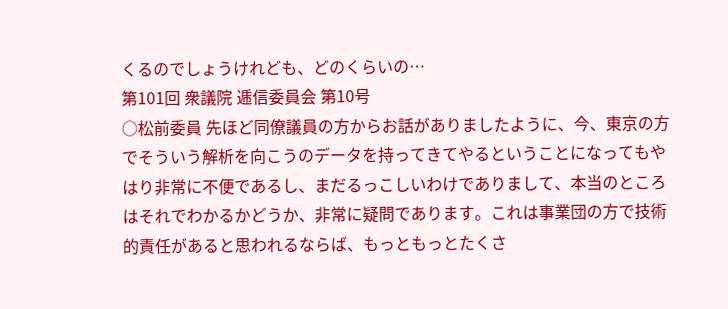くるのでしょうけれども、どのくらいの…
第101回 衆議院 逓信委員会 第10号
○松前委員 先ほど同僚議員の方からお話がありましたように、今、東京の方でそういう解析を向こうのデータを持ってきてやるということになってもやはり非常に不便であるし、まだるっこしいわけでありまして、本当のところはそれでわかるかどうか、非常に疑問であります。これは事業団の方で技術的責任があると思われるならば、もっともっとたくさ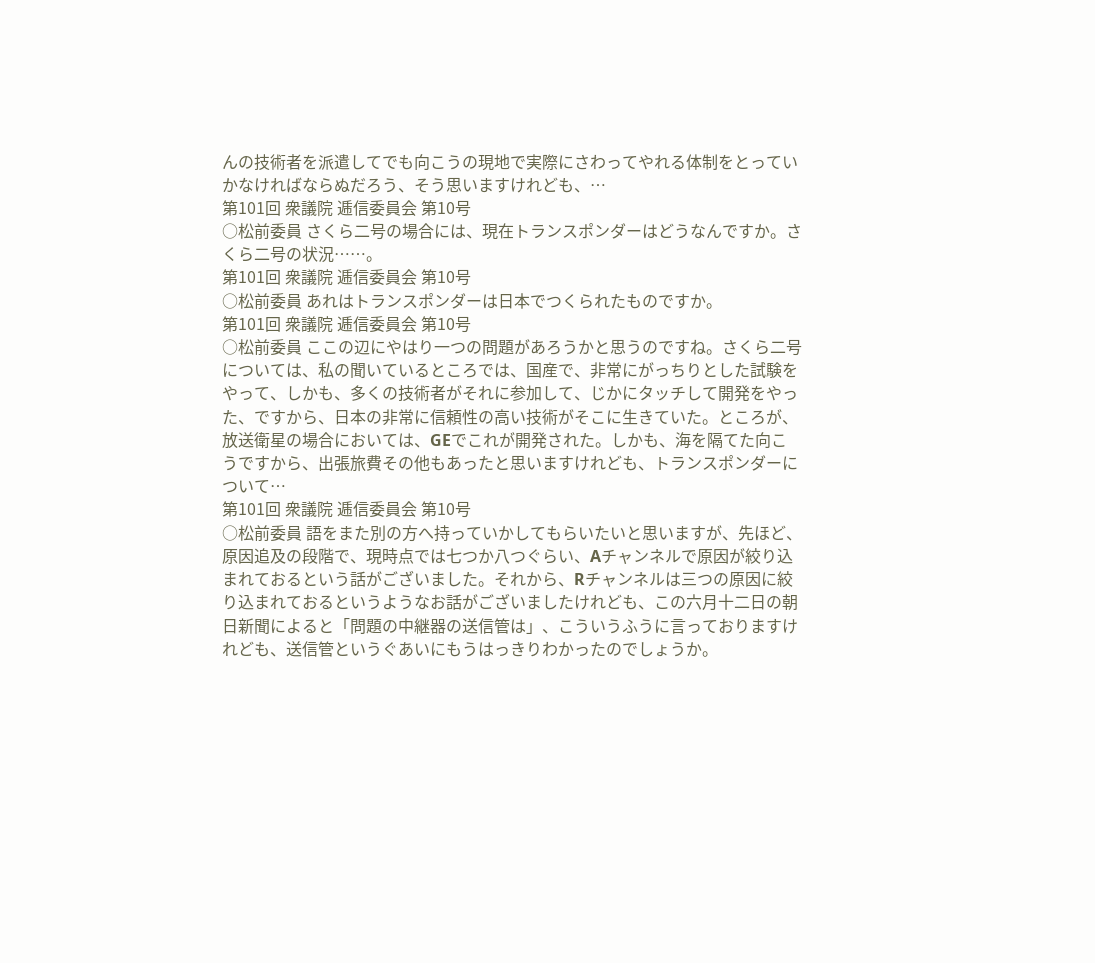んの技術者を派遣してでも向こうの現地で実際にさわってやれる体制をとっていかなければならぬだろう、そう思いますけれども、…
第101回 衆議院 逓信委員会 第10号
○松前委員 さくら二号の場合には、現在トランスポンダーはどうなんですか。さくら二号の状況……。
第101回 衆議院 逓信委員会 第10号
○松前委員 あれはトランスポンダーは日本でつくられたものですか。
第101回 衆議院 逓信委員会 第10号
○松前委員 ここの辺にやはり一つの問題があろうかと思うのですね。さくら二号については、私の聞いているところでは、国産で、非常にがっちりとした試験をやって、しかも、多くの技術者がそれに参加して、じかにタッチして開発をやった、ですから、日本の非常に信頼性の高い技術がそこに生きていた。ところが、放送衛星の場合においては、GEでこれが開発された。しかも、海を隔てた向こうですから、出張旅費その他もあったと思いますけれども、トランスポンダーについて…
第101回 衆議院 逓信委員会 第10号
○松前委員 語をまた別の方へ持っていかしてもらいたいと思いますが、先ほど、原因追及の段階で、現時点では七つか八つぐらい、Aチャンネルで原因が絞り込まれておるという話がございました。それから、Rチャンネルは三つの原因に絞り込まれておるというようなお話がございましたけれども、この六月十二日の朝日新聞によると「問題の中継器の送信管は」、こういうふうに言っておりますけれども、送信管というぐあいにもうはっきりわかったのでしょうか。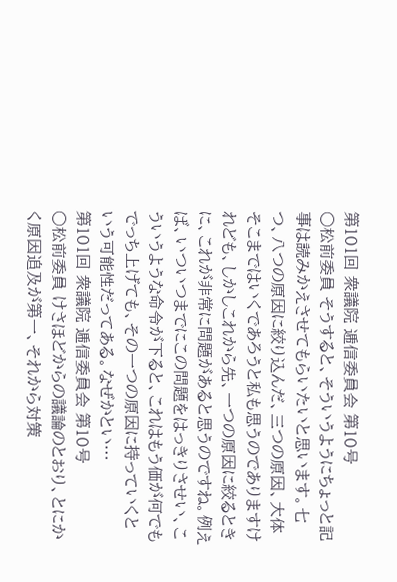第101回 衆議院 逓信委員会 第10号
○松前委員 そうすると、そういうようにちょっと記事は読みかえさせてもらいたいと思います。七つ、八つの原因に絞り込んだ、三つの原因、大体そこまではいくであろうと私も思うのでありますけれども、しかしこれから先、一つの原因に絞るときに、これが非常に問題があると思うのですね。例えば、いついつまでにこの問題をはっきりさせい、こういうような命令が下ると、これはもう価が何でもでっち上げても、その一つの原因に持っていくという可能性だってある。なぜかとい…
第101回 衆議院 逓信委員会 第10号
○松前委員 けさほどからの議論のとおり、とにかく原因追及が第一、それから対策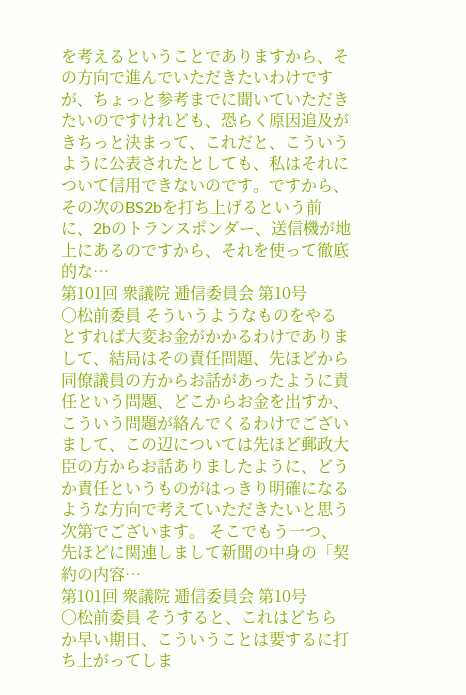を考えるということでありますから、その方向で進んでいただきたいわけですが、ちょっと参考までに聞いていただきたいのですけれども、恐らく原因追及がきちっと決まって、これだと、こういうように公表されたとしても、私はそれについて信用できないのです。ですから、その次のBS2bを打ち上げるという前に、2bのトランスポンダー、送信機が地上にあるのですから、それを使って徹底的な…
第101回 衆議院 逓信委員会 第10号
○松前委員 そういうようなものをやるとすれば大変お金がかかるわけでありまして、結局はその責任問題、先ほどから同僚議員の方からお話があったように責任という問題、どこからお金を出すか、こういう問題が絡んでくるわけでございまして、この辺については先ほど郵政大臣の方からお話ありましたように、どうか責任というものがはっきり明確になるような方向で考えていただきたいと思う次第でございます。 そこでもう一つ、先ほどに関連しまして新聞の中身の「契約の内容…
第101回 衆議院 逓信委員会 第10号
○松前委員 そうすると、これはどちらか早い期日、こういうことは要するに打ち上がってしま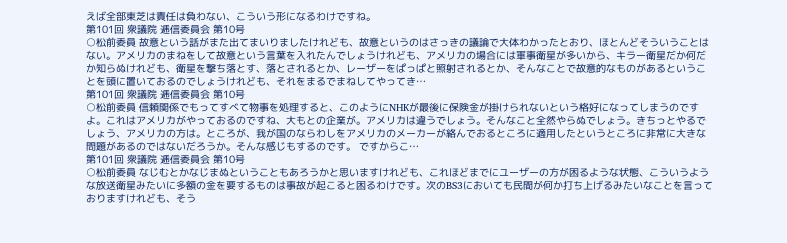えば全部東芝は責任は負わない、こういう形になるわけですね。
第101回 衆議院 逓信委員会 第10号
○松前委員 故意という話がまた出てまいりましたけれども、故意というのはさっきの議論で大体わかったとおり、ほとんどそういうことはない。アメリカのまねをして故意という言葉を入れたんでしょうけれども、アメリカの場合には軍事衛星が多いから、キラー衛星だか何だか知らぬけれども、衛星を撃ち落とす、落とされるとか、レーザーをぱっぱと照射されるとか、そんなことで故意的なものがあるということを頭に置いておるのでしょうけれども、それをまるでまねしてやってき…
第101回 衆議院 逓信委員会 第10号
○松前委員 信頼関係でもってすべて物事を処理すると、このようにNHKが最後に保険金が掛けられないという格好になってしまうのですよ。これはアメリカがやっておるのですね、大もとの企業が。アメリカは違うでしょう。そんなこと全然やらぬでしょう。きちっとやるでしょう、アメリカの方は。ところが、我が国のならわしをアメリカのメーカーが絡んでおるところに適用したというところに非常に大きな問題があるのではないだろうか。そんな感じもするのです。 ですからこ…
第101回 衆議院 逓信委員会 第10号
○松前委員 なじむとかなじまぬということもあろうかと思いますけれども、これほどまでにユーザーの方が困るような状態、こういうような放送衛星みたいに多額の金を要するものは事故が起こると困るわけです。次のBS3においても民間が何か打ち上げるみたいなことを言っておりますけれども、そう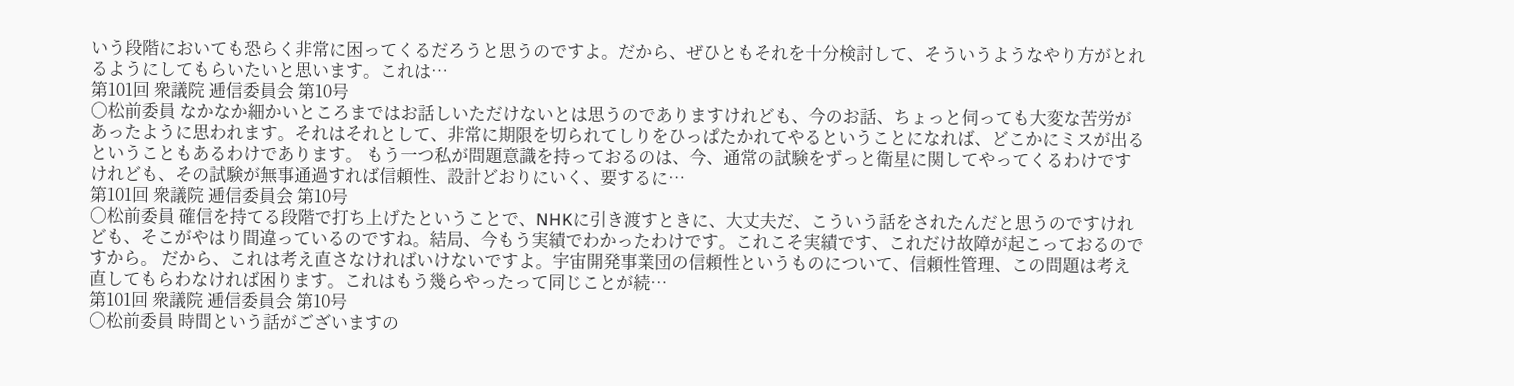いう段階においても恐らく非常に困ってくるだろうと思うのですよ。だから、ぜひともそれを十分検討して、そういうようなやり方がとれるようにしてもらいたいと思います。これは…
第101回 衆議院 逓信委員会 第10号
○松前委員 なかなか細かいところまではお話しいただけないとは思うのでありますけれども、今のお話、ちょっと伺っても大変な苦労があったように思われます。それはそれとして、非常に期限を切られてしりをひっぱたかれてやるということになれば、どこかにミスが出るということもあるわけであります。 もう一つ私が問題意識を持っておるのは、今、通常の試験をずっと衛星に関してやってくるわけですけれども、その試験が無事通過すれば信頼性、設計どおりにいく、要するに…
第101回 衆議院 逓信委員会 第10号
○松前委員 確信を持てる段階で打ち上げたということで、NHKに引き渡すときに、大丈夫だ、こういう話をされたんだと思うのですけれども、そこがやはり間違っているのですね。結局、今もう実績でわかったわけです。これこそ実績です、これだけ故障が起こっておるのですから。 だから、これは考え直さなければいけないですよ。宇宙開発事業団の信頼性というものについて、信頼性管理、この問題は考え直してもらわなければ困ります。これはもう幾らやったって同じことが続…
第101回 衆議院 逓信委員会 第10号
○松前委員 時間という話がございますの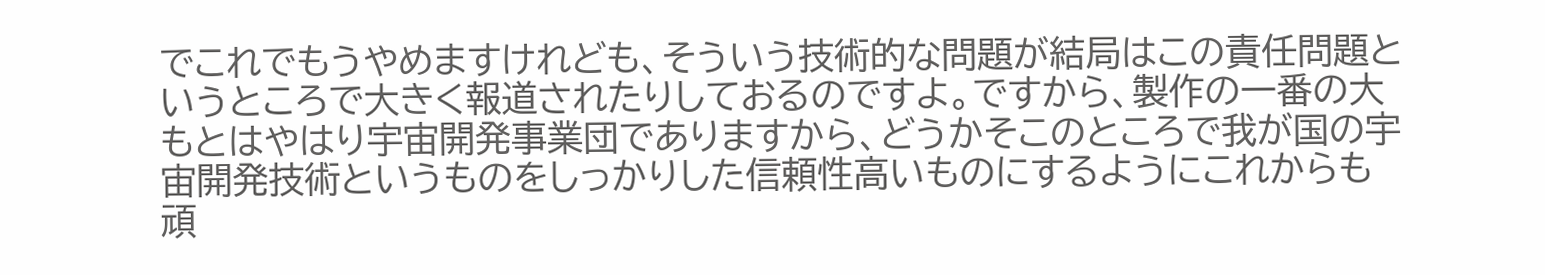でこれでもうやめますけれども、そういう技術的な問題が結局はこの責任問題というところで大きく報道されたりしておるのですよ。ですから、製作の一番の大もとはやはり宇宙開発事業団でありますから、どうかそこのところで我が国の宇宙開発技術というものをしっかりした信頼性高いものにするようにこれからも頑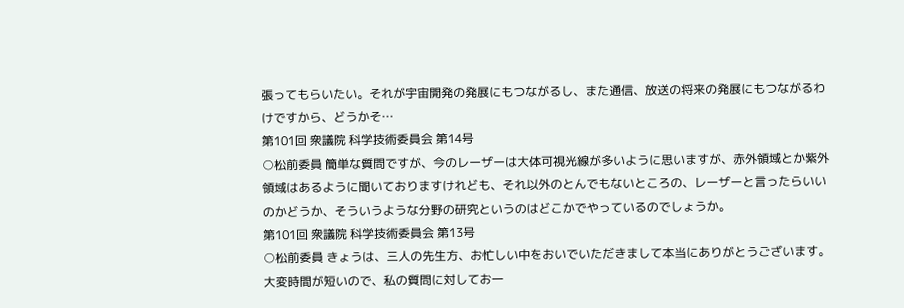張ってもらいたい。それが宇宙開発の発展にもつながるし、また通信、放送の将来の発展にもつながるわけですから、どうかそ…
第101回 衆議院 科学技術委員会 第14号
○松前委員 簡単な質問ですが、今のレーザーは大体可視光線が多いように思いますが、赤外領域とか紫外領域はあるように聞いておりますけれども、それ以外のとんでもないところの、レーザーと言ったらいいのかどうか、そういうような分野の研究というのはどこかでやっているのでしょうか。
第101回 衆議院 科学技術委員会 第13号
○松前委員 きょうは、三人の先生方、お忙しい中をおいでいただきまして本当にありがとうございます。大変時間が短いので、私の質問に対してお一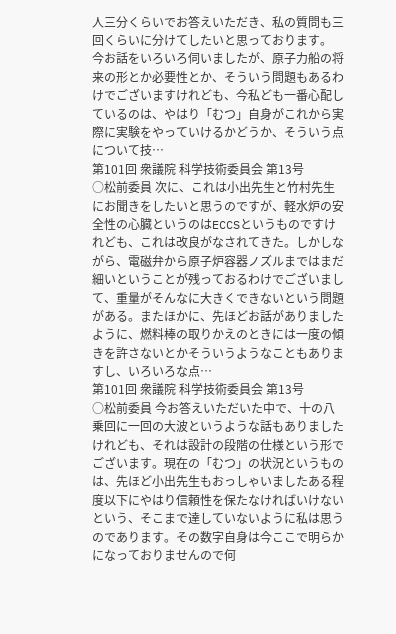人三分くらいでお答えいただき、私の質問も三回くらいに分けてしたいと思っております。 今お話をいろいろ伺いましたが、原子力船の将来の形とか必要性とか、そういう問題もあるわけでございますけれども、今私ども一番心配しているのは、やはり「むつ」自身がこれから実際に実験をやっていけるかどうか、そういう点について技…
第101回 衆議院 科学技術委員会 第13号
○松前委員 次に、これは小出先生と竹村先生にお聞きをしたいと思うのですが、軽水炉の安全性の心臓というのはECCSというものですけれども、これは改良がなされてきた。しかしながら、電磁弁から原子炉容器ノズルまではまだ細いということが残っておるわけでございまして、重量がそんなに大きくできないという問題がある。またほかに、先ほどお話がありましたように、燃料棒の取りかえのときには一度の傾きを許さないとかそういうようなこともありますし、いろいろな点…
第101回 衆議院 科学技術委員会 第13号
○松前委員 今お答えいただいた中で、十の八乗回に一回の大波というような話もありましたけれども、それは設計の段階の仕様という形でございます。現在の「むつ」の状況というものは、先ほど小出先生もおっしゃいましたある程度以下にやはり信頼性を保たなければいけないという、そこまで達していないように私は思うのであります。その数字自身は今ここで明らかになっておりませんので何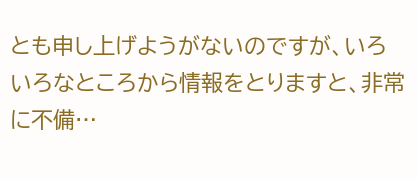とも申し上げようがないのですが、いろいろなところから情報をとりますと、非常に不備…